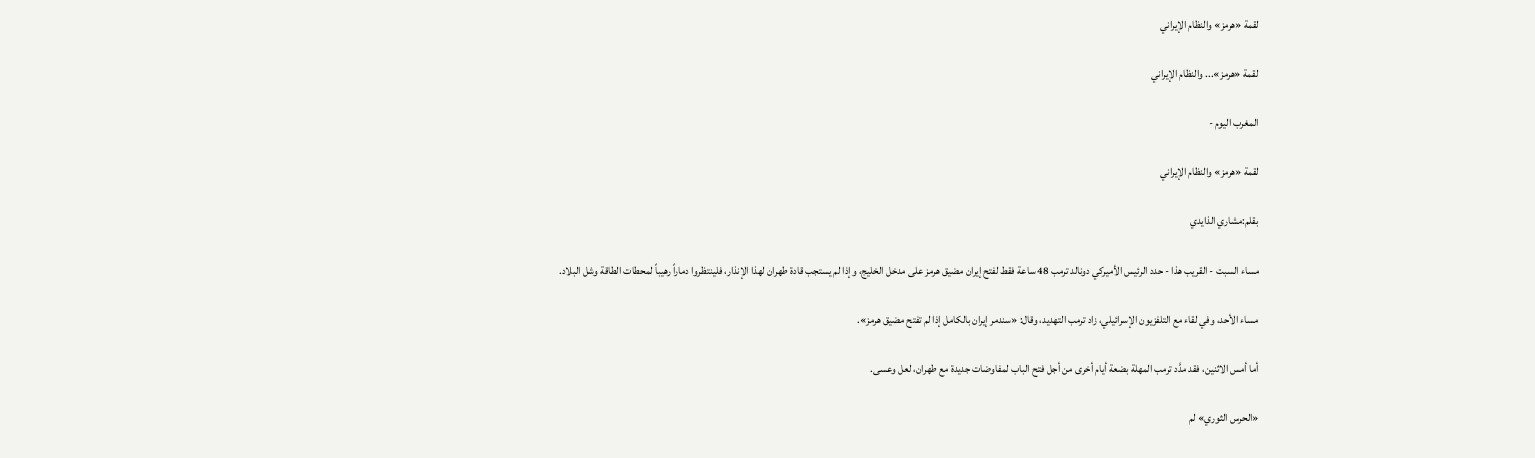لقمة «هرمز» والنظام الإيراني

لقمة «هرمز»... والنظام الإيراني

المغرب اليوم -

لقمة «هرمز» والنظام الإيراني

بقلم:مشاري الذايدي

مساء السبت - القريب هذا - حدد الرئيس الأميركي دونالد ترمب 48 ساعة فقط لفتح إيران مضيق هرمز على مدخل الخليج، وإذا لم يستجب قادة طهران لهذا الإنذار، فلينتظروا دماراً رهيباً لمحطات الطاقة وشل البلاد.

مساء الأحد، وفي لقاء مع التلفزيون الإسرائيلي، زاد ترمب التهديد، وقال: «سندمر إيران بالكامل إذا لم تفتح مضيق هرمز».

أما أمس الاثنين، فقد مدَّد ترمب المهلة بضعة أيام أخرى من أجل فتح الباب لمفاوضات جديدة مع طهران، لعل وعسى.

«الحرس الثوري» لم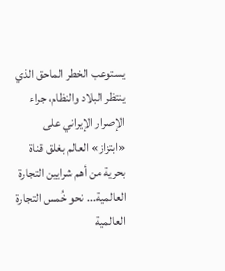يستوعب الخطر الماحق الذي ينتظر البلاد والنظام، جراء الإصرار الإيراني على «ابتزاز» العالم بغلق قناة بحرية من أهم شرايين التجارة العالمية... نحو خُمس التجارة العالمية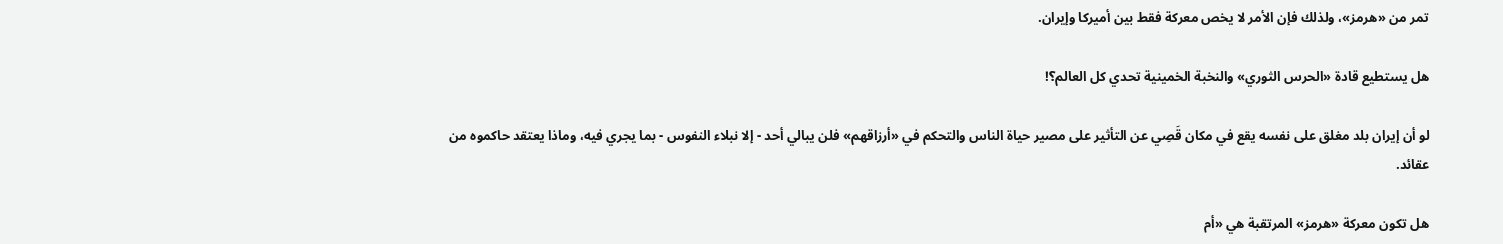تمر من «هرمز»، ولذلك فإن الأمر لا يخص معركة فقط بين أميركا وإيران.

هل يستطيع قادة «الحرس الثوري» والنخبة الخمينية تحدي كل العالم؟!

لو أن إيران بلد مغلق على نفسه يقع في مكان قَصِي عن التأثير على مصير حياة الناس والتحكم في «أرزاقهم» فلن يبالي أحد - إلا نبلاء النفوس - بما يجري فيه، وماذا يعتقد حاكموه من عقائد.

هل تكون معركة «هرمز» المرتقبة هي «أم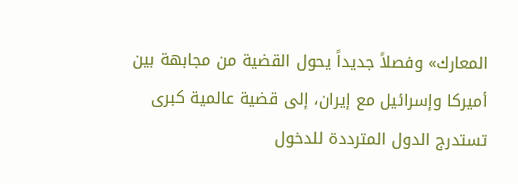المعارك» وفصلاً جديداً يحول القضية من مجابهة بين أميركا وإسرائيل مع إيران، إلى قضية عالمية كبرى تستدرج الدول المترددة للدخول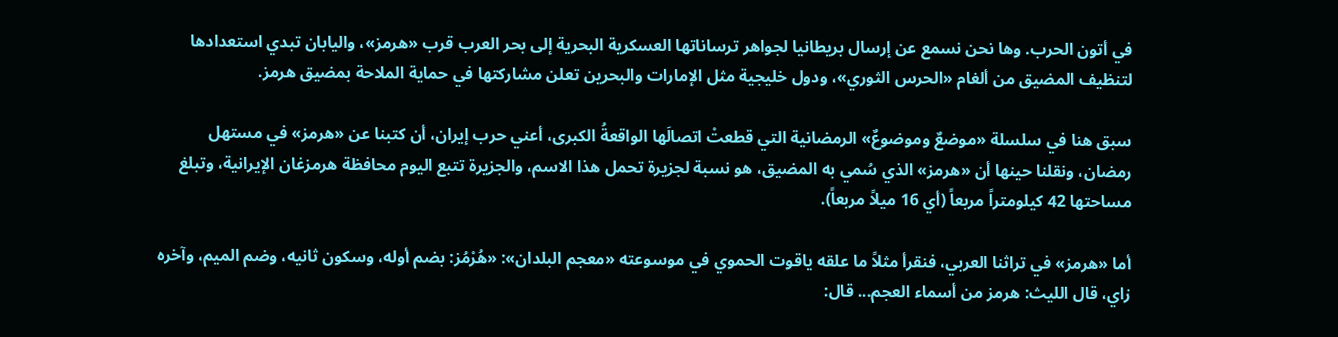في أتون الحرب. وها نحن نسمع عن إرسال بريطانيا لجواهر ترساناتها العسكرية البحرية إلى بحر العرب قرب «هرمز»، واليابان تبدي استعدادها لتنظيف المضيق من ألغام «الحرس الثوري»، ودول خليجية مثل الإمارات والبحرين تعلن مشاركتها في حماية الملاحة بمضيق هرمز.

سبق هنا في سلسلة «موضعٌ وموضوعٌ» الرمضانية التي قطعتْ اتصالَها الواقعةُ الكبرى، أعني حرب إيران، أن كتبنا عن «هرمز» في مستهل رمضان، ونقلنا حينها أن «هرمز» الذي سُمي به المضيق، هو نسبة لجزيرة تحمل هذا الاسم، والجزيرة تتبع اليوم محافظة هرمزغان الإيرانية، وتبلغ مساحتها 42 كيلومتراً مربعاً (أي 16 ميلاً مربعاً).

أما «هرمز» في تراثنا العربي، فنقرأ مثلاً ما علقه ياقوت الحموي في موسوعته «معجم البلدان»: «هُرْمُز: بضم أوله، وسكون ثانيه، وضم الميم، وآخره زاي، قال الليث: هرمز من أسماء العجم... قال: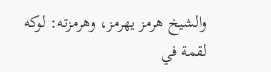والشيخ هرمز يهرمز، وهرمزته: لوكه لقمة في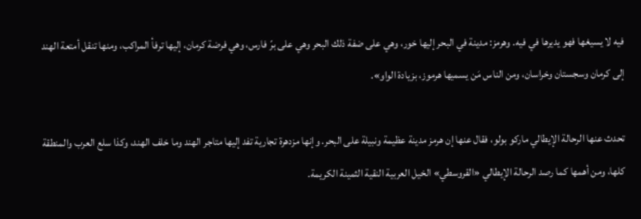فيه لا يسيغها فهو يديرها في فيه. وهرمز: مدينة في البحر إليها خور، وهي على ضفة ذلك البحر وهي على برّ فارس، وهي فرضة كرمان، إليها ترفأ المراكب، ومنها تنقل أمتعة الهند إلى كرمان وسجستان وخراسان، ومن الناس مَن يسميها هرموز، بزيادة الواو».

تحدث عنها الرحالة الإيطالي ماركو بولو، فقال عنها إن هرمز مدينة عظيمة ونبيلة على البحر. وإنها مزدهرة تجارية تفد إليها متاجر الهند وما خلف الهند، وكذا سلع العرب والمنطقة كلها، ومن أهمها كما رصد الرحالة الإيطالي «القروسطي» الخيل العربية النقية الثمينة الكريمة.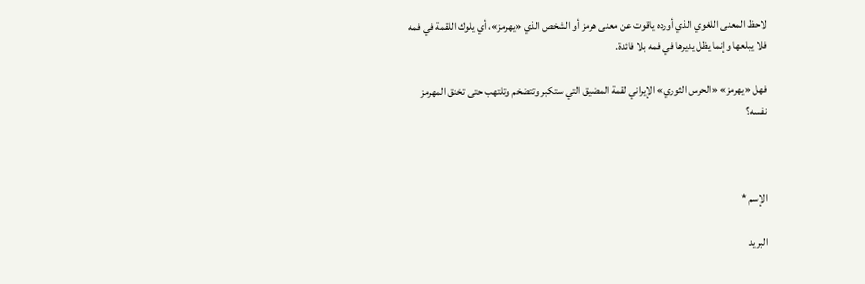لاحظ المعنى اللغوي الذي أورده ياقوت عن معنى هرمز أو الشخص الذي «يهرمز»، أي يلوك اللقمة في فمه فلا يبلعها وإنما يظل يديرها في فمه بلا فائدة.

فهل «يهرمز» «الحرس الثوري» الإيراني لقمة المضيق التي ستكبر وتتضخم وتلتهب حتى تخنق المهرمز نفسه؟



الإسم *

البريد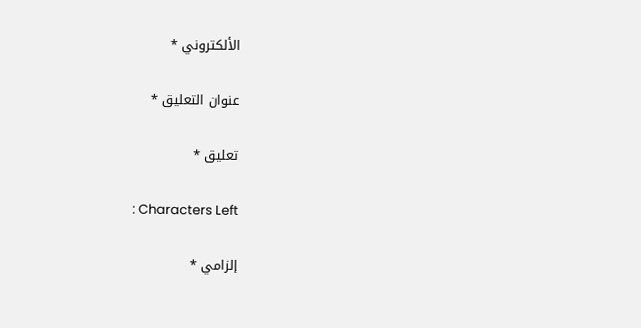الألكتروني *

عنوان التعليق *

تعليق *

: Characters Left

إلزامي *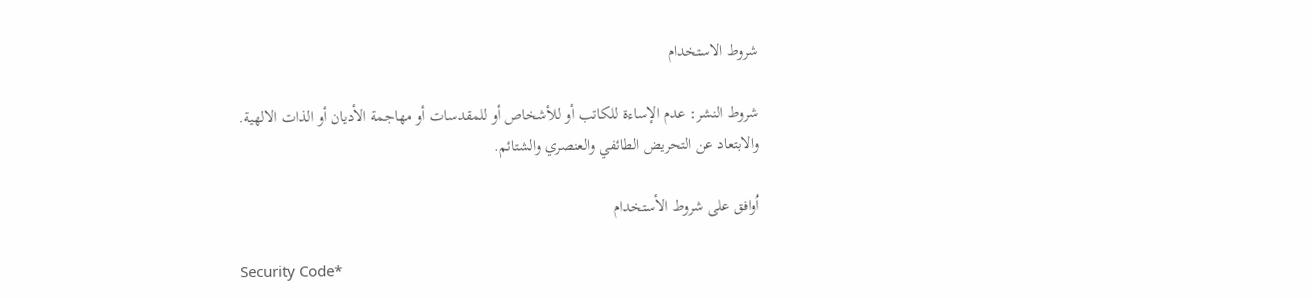شروط الاستخدام

شروط النشر: عدم الإساءة للكاتب أو للأشخاص أو للمقدسات أو مهاجمة الأديان أو الذات الالهية. والابتعاد عن التحريض الطائفي والعنصري والشتائم.

اُوافق على شروط الأستخدام

Security Code*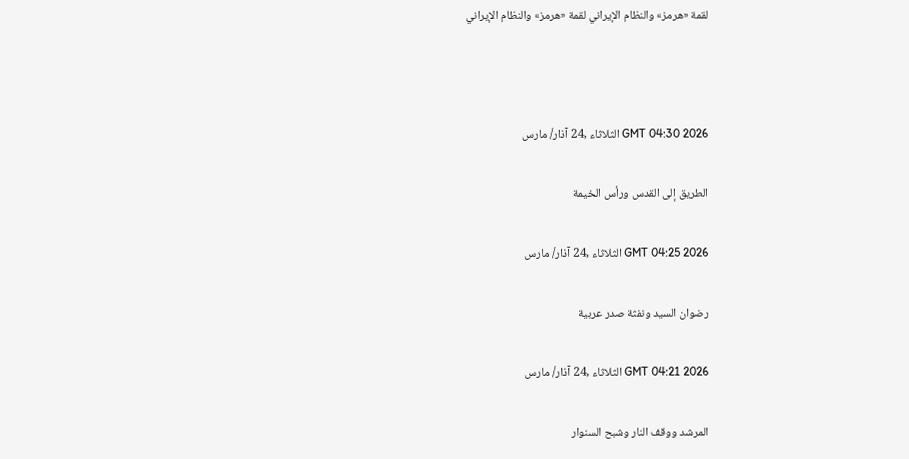لقمة «هرمز» والنظام الإيراني لقمة «هرمز» والنظام الإيراني



GMT 04:30 2026 الثلاثاء ,24 آذار/ مارس

الطريق إلى القدس ورأس الخيمة

GMT 04:25 2026 الثلاثاء ,24 آذار/ مارس

رضوان السيد ونفثة صدر عربية

GMT 04:21 2026 الثلاثاء ,24 آذار/ مارس

المرشد ووقف النار وشبح السنوار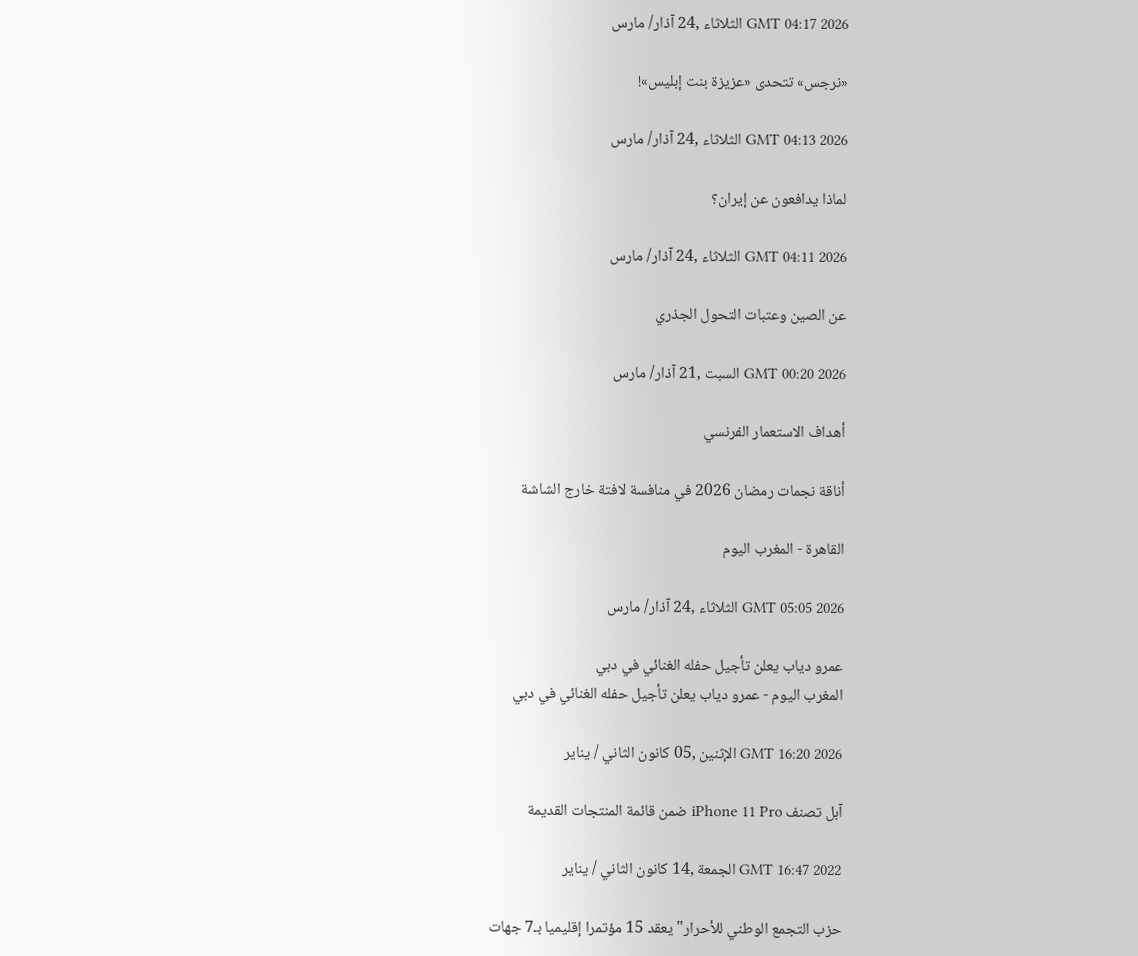GMT 04:17 2026 الثلاثاء ,24 آذار/ مارس

«نرجس» تتحدى «عزيزة بنت إبليس»!

GMT 04:13 2026 الثلاثاء ,24 آذار/ مارس

لماذا يدافعون عن إيران؟

GMT 04:11 2026 الثلاثاء ,24 آذار/ مارس

عن الصين وعتبات التحول الجذري

GMT 00:20 2026 السبت ,21 آذار/ مارس

أهداف الاستعمار الفرنسي

أناقة نجمات رمضان 2026 في منافسة لافتة خارج الشاشة

القاهرة - المغرب اليوم

GMT 05:05 2026 الثلاثاء ,24 آذار/ مارس

عمرو دياب يعلن تأجيل حفله الغنائي في دبي
المغرب اليوم - عمرو دياب يعلن تأجيل حفله الغنائي في دبي

GMT 16:20 2026 الإثنين ,05 كانون الثاني / يناير

آبل تصنف iPhone 11 Pro ضمن قائمة المنتجات القديمة

GMT 16:47 2022 الجمعة ,14 كانون الثاني / يناير

حزب التجمع الوطني للأحرار" يعقد 15 مؤتمرا إقليميا بـ7 جهات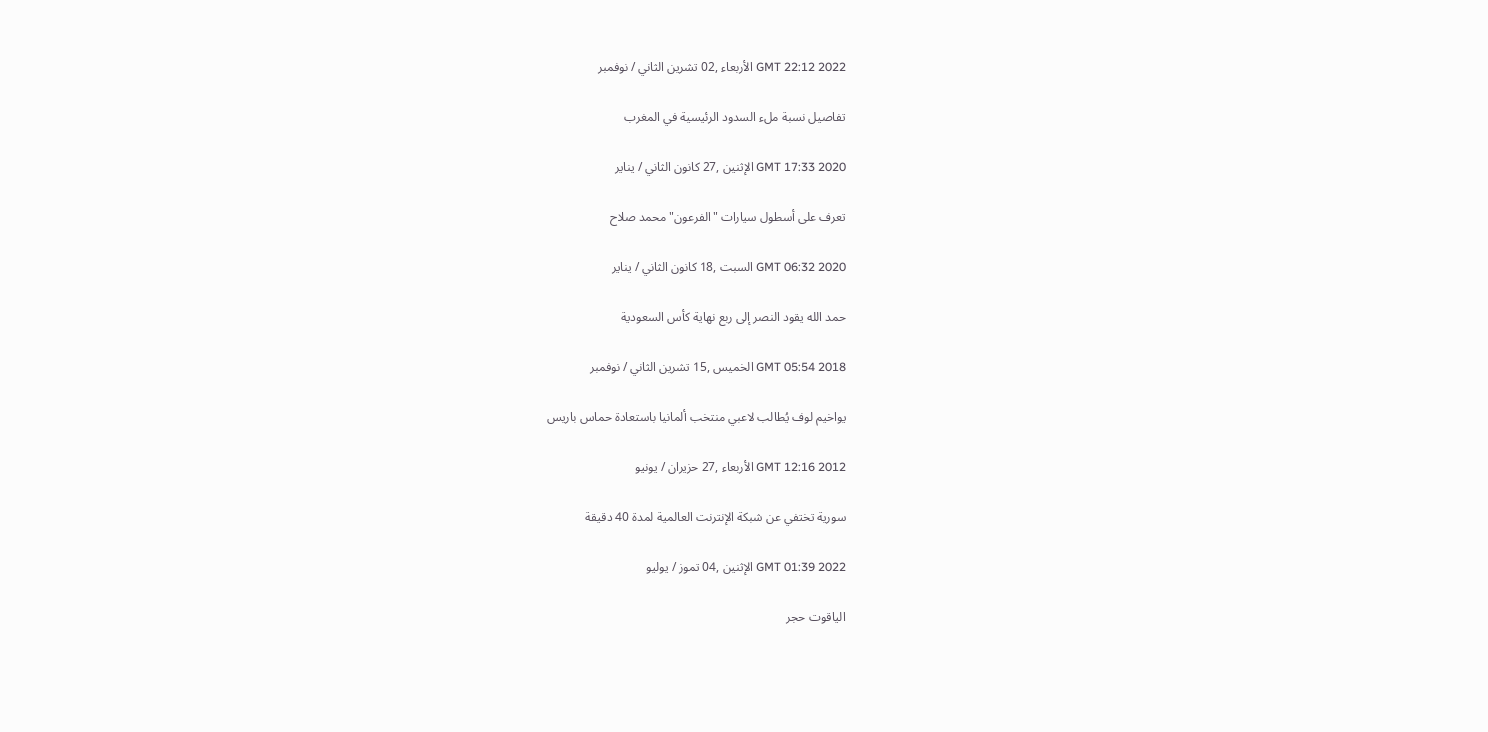GMT 22:12 2022 الأربعاء ,02 تشرين الثاني / نوفمبر

تفاصيل نسبة ملء السدود الرئيسية في المغرب

GMT 17:33 2020 الإثنين ,27 كانون الثاني / يناير

تعرف على أسطول سيارات "الفرعون" محمد صلاح

GMT 06:32 2020 السبت ,18 كانون الثاني / يناير

حمد الله يقود النصر إلى ربع نهاية كأس السعودية

GMT 05:54 2018 الخميس ,15 تشرين الثاني / نوفمبر

يواخيم لوف يُطالب لاعبي منتخب ألمانيا باستعادة حماس باريس

GMT 12:16 2012 الأربعاء ,27 حزيران / يونيو

سورية تختفي عن شبكة الإنترنت العالمية لمدة 40 دقيقة

GMT 01:39 2022 الإثنين ,04 تموز / يوليو

الياقوت حجر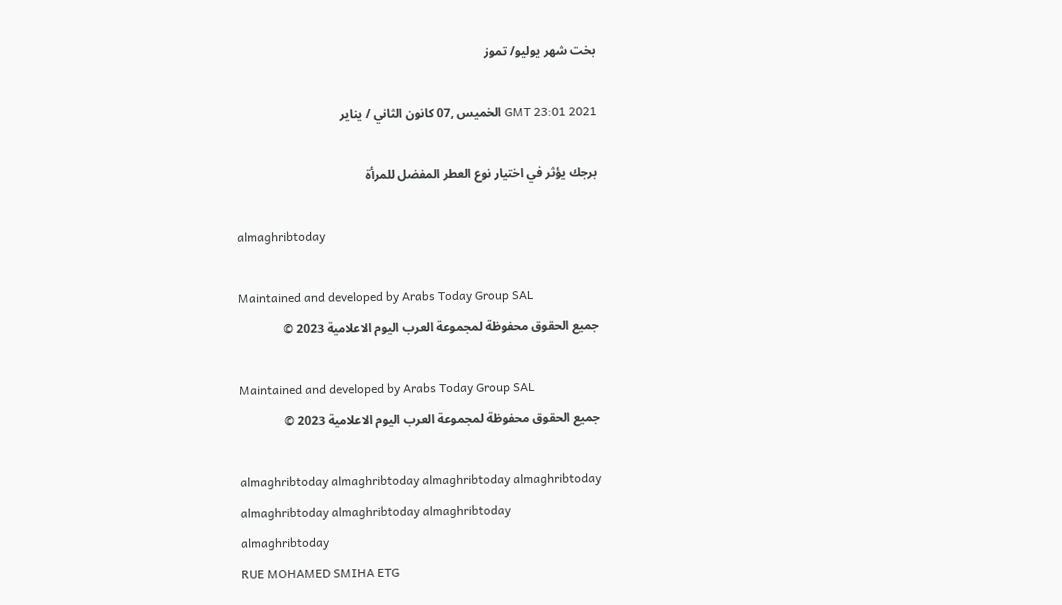بخت شهر يوليو/ تموز

GMT 23:01 2021 الخميس ,07 كانون الثاني / يناير

برجك يؤثر في اختيار نوع العطر المفضل للمرأة

almaghribtoday

Maintained and developed by Arabs Today Group SAL
جميع الحقوق محفوظة لمجموعة العرب اليوم الاعلامية 2023 ©

Maintained and developed by Arabs Today Group SAL
جميع الحقوق محفوظة لمجموعة العرب اليوم الاعلامية 2023 ©

almaghribtoday almaghribtoday almaghribtoday almaghribtoday
almaghribtoday almaghribtoday almaghribtoday
almaghribtoday
RUE MOHAMED SMIHA ETG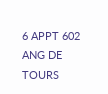6 APPT 602 ANG DE TOURS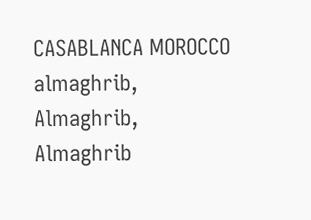CASABLANCA MOROCCO
almaghrib, Almaghrib, Almaghrib